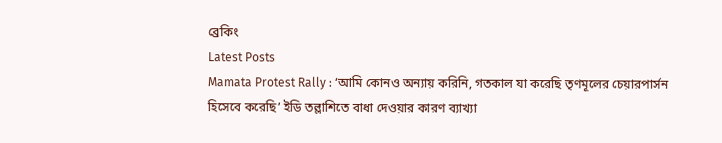ব্রেকিং
Latest Posts
Mamata Protest Rally : ‘আমি কোনও অন্যায় করিনি, গতকাল যা করেছি তৃণমূলের চেয়ারপার্সন হিসেবে করেছি’ ইডি তল্লাশিতে বাধা দেওয়ার কারণ ব্যাখ্যা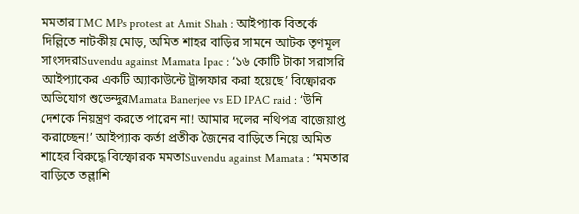মমতারTMC MPs protest at Amit Shah : আইপ্যাক বিতর্কে দিল্লিতে নাটকীয় মোড়, অমিত শাহর বাড়ির সামনে আটক তৃণমূল সাংসদরাSuvendu against Mamata Ipac : ‘১৬ কোটি টাকা সরাসরি আইপ্যাকের একটি অ্যাকাউন্টে ট্রান্সফার করা হয়েছে’ বিষ্ফোরক অভিযোগ শুভেন্দুরMamata Banerjee vs ED IPAC raid : ‘উনি দেশকে নিয়ন্ত্রণ করতে পারেন না! আমার দলের নথিপত্র বাজেয়াপ্ত করাচ্ছেন!’ আইপ্যাক কর্তা প্রতীক জৈনের বাড়িতে নিয়ে অমিত শাহের বিরুদ্ধে বিস্ফোরক মমতাSuvendu against Mamata : ‘মমতার বাড়িতে তল্লাশি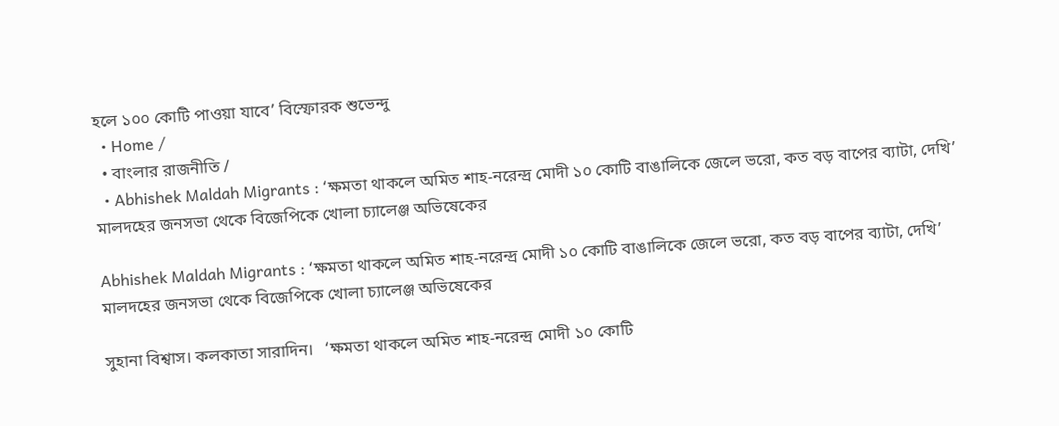হলে ১০০ কোটি পাওয়া যাবে’ বিস্ফোরক শুভেন্দু
  • Home /
  • বাংলার রাজনীতি /
  • Abhishek Maldah Migrants : ‘ক্ষমতা থাকলে অমিত শাহ-নরেন্দ্র মোদী ১০ কোটি বাঙালিকে জেলে ভরো, কত বড় বাপের ব্যাটা, দেখি’ মালদহের জনসভা থেকে বিজেপিকে খোলা চ্যালেঞ্জ অভিষেকের

Abhishek Maldah Migrants : ‘ক্ষমতা থাকলে অমিত শাহ-নরেন্দ্র মোদী ১০ কোটি বাঙালিকে জেলে ভরো, কত বড় বাপের ব্যাটা, দেখি’ মালদহের জনসভা থেকে বিজেপিকে খোলা চ্যালেঞ্জ অভিষেকের

সুহানা বিশ্বাস। কলকাতা সারাদিন।   ‘ক্ষমতা থাকলে অমিত শাহ-নরেন্দ্র মোদী ১০ কোটি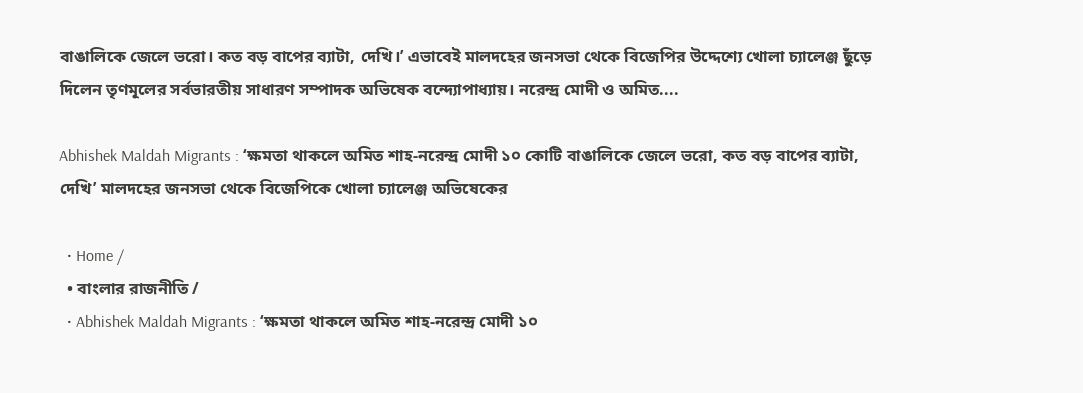বাঙালিকে জেলে ভরো। কত বড় বাপের ব্যাটা, দেখি।’ এভাবেই মালদহের জনসভা থেকে বিজেপির উদ্দেশ্যে খোলা চ্যালেঞ্জ ছুঁড়ে দিলেন তৃণমূলের সর্বভারতীয় সাধারণ সম্পাদক অভিষেক বন্দ্যোপাধ্যায়। নরেন্দ্র মোদী ও অমিত....

Abhishek Maldah Migrants : ‘ক্ষমতা থাকলে অমিত শাহ-নরেন্দ্র মোদী ১০ কোটি বাঙালিকে জেলে ভরো, কত বড় বাপের ব্যাটা, দেখি’ মালদহের জনসভা থেকে বিজেপিকে খোলা চ্যালেঞ্জ অভিষেকের

  • Home /
  • বাংলার রাজনীতি /
  • Abhishek Maldah Migrants : ‘ক্ষমতা থাকলে অমিত শাহ-নরেন্দ্র মোদী ১০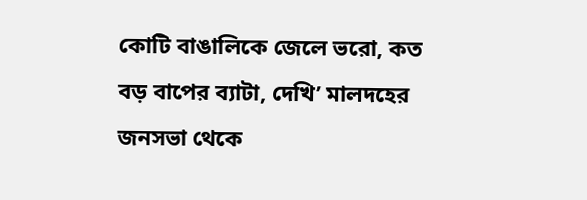কোটি বাঙালিকে জেলে ভরো, কত বড় বাপের ব্যাটা, দেখি’ মালদহের জনসভা থেকে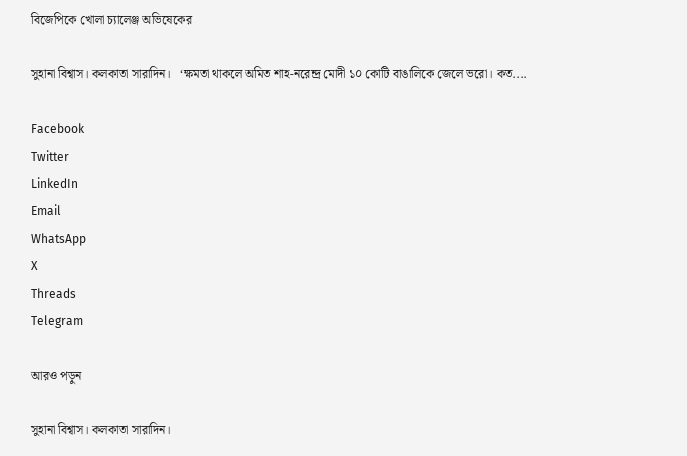বিজেপিকে খোলা চ্যালেঞ্জ অভিষেকের

সুহানা বিশ্বাস। কলকাতা সারাদিন।   ‘ক্ষমতা থাকলে অমিত শাহ-নরেন্দ্র মোদী ১০ কোটি বাঙালিকে জেলে ভরো। কত....

Facebook
Twitter
LinkedIn
Email
WhatsApp
X
Threads
Telegram

আরও পড়ুন

সুহানা বিশ্বাস। কলকাতা সারাদিন।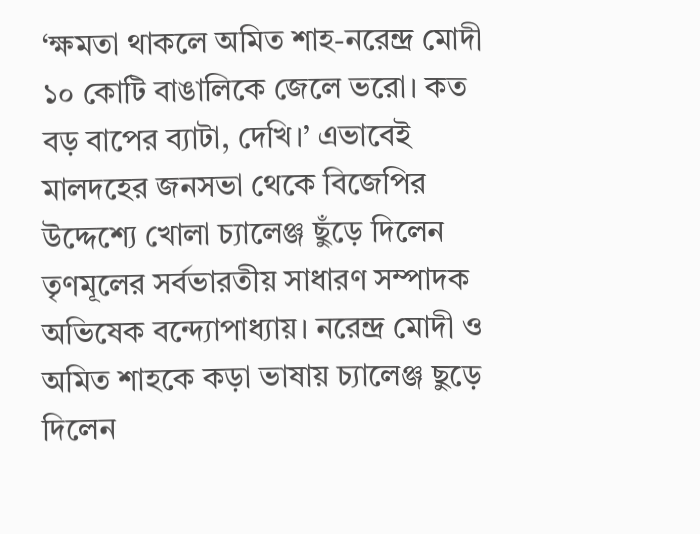‘ক্ষমতা থাকলে অমিত শাহ-নরেন্দ্র মোদী ১০ কোটি বাঙালিকে জেলে ভরো। কত বড় বাপের ব্যাটা, দেখি।’ এভাবেই মালদহের জনসভা থেকে বিজেপির উদ্দেশ্যে খোলা চ্যালেঞ্জ ছুঁড়ে দিলেন তৃণমূলের সর্বভারতীয় সাধারণ সম্পাদক অভিষেক বন্দ্যোপাধ্যায়। নরেন্দ্র মোদী ও অমিত শাহকে কড়া ভাষায় চ্যালেঞ্জ ছুড়ে দিলেন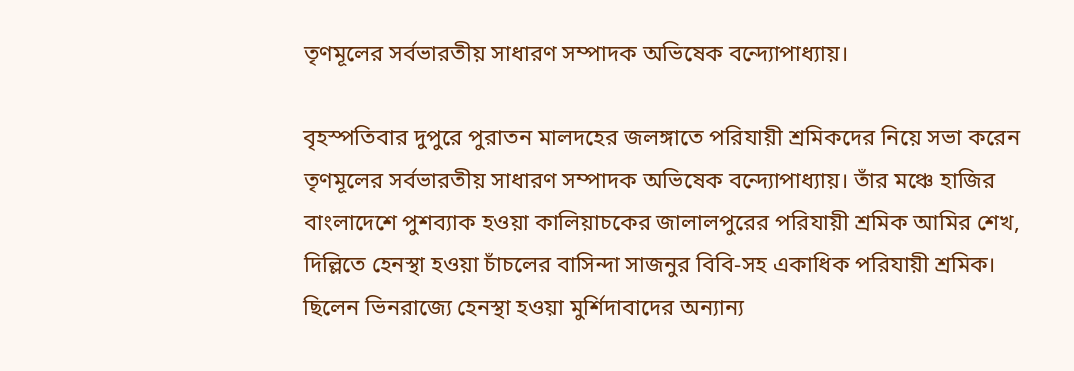তৃণমূলের সর্বভারতীয় সাধারণ সম্পাদক অভিষেক বন্দ্যোপাধ্যায়।

বৃহস্পতিবার দুপুরে পুরাতন মালদহের জলঙ্গাতে পরিযায়ী শ্রমিকদের নিয়ে সভা করেন তৃণমূলের সর্বভারতীয় সাধারণ সম্পাদক অভিষেক বন্দ্যোপাধ্যায়। তাঁর মঞ্চে হাজির বাংলাদেশে পুশব্যাক হওয়া কালিয়াচকের জালালপুরের পরিযায়ী শ্রমিক আমির শেখ, দিল্লিতে হেনস্থা হওয়া চাঁচলের বাসিন্দা সাজনুর বিবি-সহ একাধিক পরিযায়ী শ্রমিক। ছিলেন ভিনরাজ্যে হেনস্থা হওয়া মুর্শিদাবাদের অন্যান্য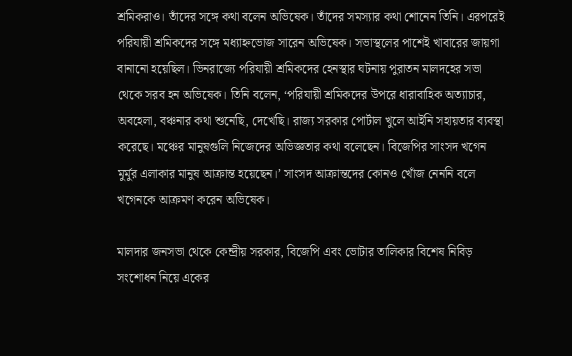শ্রমিকরাও। তাঁদের সঙ্গে কথা বলেন অভিষেক। তাঁদের সমস্যার কথা শোনেন তিনি। এরপরেই পরিযায়ী শ্রমিকদের সঙ্গে মধ্যাহ্নভোজ সারেন অভিষেক। সভাস্থলের পাশেই খাবারের জায়গা বানানো হয়েছিল। ভিনরাজ্যে পরিযায়ী শ্রমিকদের হেনস্থার ঘটনায় পুরাতন মালদহের সভা থেকে সরব হন অভিষেক। তিনি বলেন, ‘পরিযায়ী শ্রমিকদের উপরে ধারাবাহিক অত্যাচার, অবহেলা, বঞ্চনার কথা শুনেছি, দেখেছি। রাজ্য সরকার পোর্টাল খুলে আইনি সহায়তার ব্যবস্থা করেছে। মঞ্চের মানুষগুলি নিজেদের অভিজ্ঞতার কথা বলেছেন। বিজেপির সাংসদ খগেন মুর্মুর এলাকার মানুষ আক্রান্ত হয়েছেন।’ সাংসদ আক্রান্তদের কোনও খোঁজ নেননি বলে খগেনকে আক্রমণ করেন অভিষেক।

মালদার জনসভা থেকে কেন্দ্রীয় সরকার, বিজেপি এবং ভোটার তালিকার বিশেষ নিবিড় সংশোধন নিয়ে একের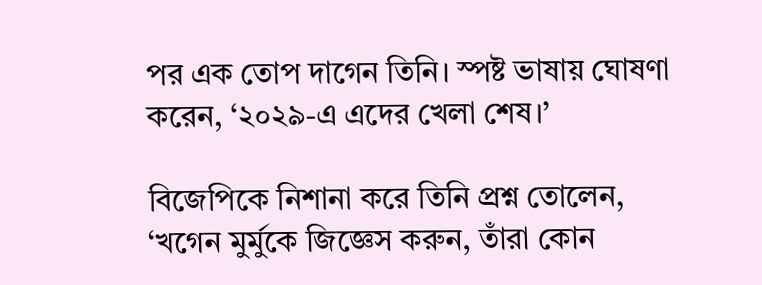পর এক তোপ দাগেন তিনি। স্পষ্ট ভাষায় ঘোষণা করেন, ‘২০২৯-এ এদের খেলা শেষ।’

বিজেপিকে নিশানা করে তিনি প্রশ্ন তোলেন, ‘খগেন মুর্মুকে জিজ্ঞেস করুন, তাঁরা কোন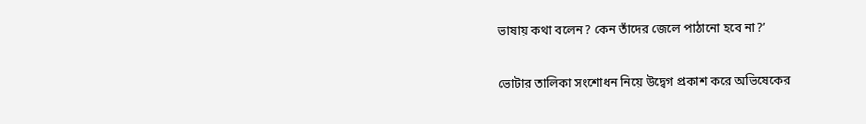ভাষায় কথা বলেন? কেন তাঁদের জেলে পাঠানো হবে না?’

ভোটার তালিকা সংশোধন নিয়ে উদ্বেগ প্রকাশ করে অভিষেকের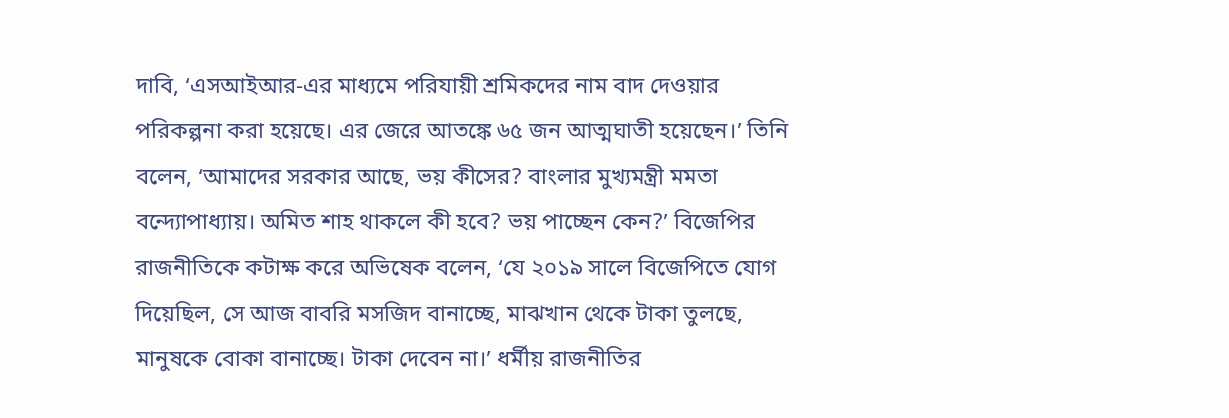দাবি, ‘এসআইআর-এর মাধ্যমে পরিযায়ী শ্রমিকদের নাম বাদ দেওয়ার পরিকল্পনা করা হয়েছে। এর জেরে আতঙ্কে ৬৫ জন আত্মঘাতী হয়েছেন।’ তিনি বলেন, ‘আমাদের সরকার আছে, ভয় কীসের? বাংলার মুখ্যমন্ত্রী মমতা বন্দ্যোপাধ্যায়। অমিত শাহ থাকলে কী হবে? ভয় পাচ্ছেন কেন?’ বিজেপির রাজনীতিকে কটাক্ষ করে অভিষেক বলেন, ‘যে ২০১৯ সালে বিজেপিতে যোগ দিয়েছিল, সে আজ বাবরি মসজিদ বানাচ্ছে, মাঝখান থেকে টাকা তুলছে, মানুষকে বোকা বানাচ্ছে। টাকা দেবেন না।’ ধর্মীয় রাজনীতির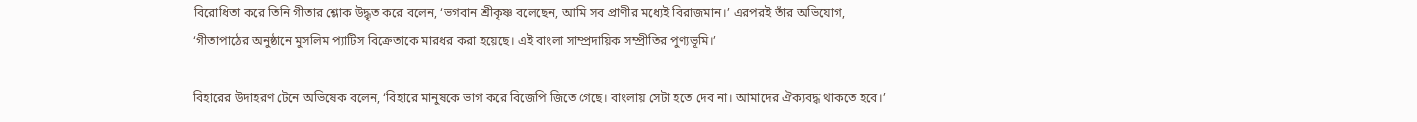বিরোধিতা করে তিনি গীতার শ্লোক উদ্ধৃত করে বলেন, ‘ভগবান শ্রীকৃষ্ণ বলেছেন, আমি সব প্রাণীর মধ্যেই বিরাজমান।’ এরপরই তাঁর অভিযোগ, ‘গীতাপাঠের অনুষ্ঠানে মুসলিম প্যাটিস বিক্রেতাকে মারধর করা হয়েছে। এই বাংলা সাম্প্রদায়িক সম্প্রীতির পুণ্যভূমি।’

বিহারের উদাহরণ টেনে অভিষেক বলেন, ‘বিহারে মানুষকে ভাগ করে বিজেপি জিতে গেছে। বাংলায় সেটা হতে দেব না। আমাদের ঐক্যবদ্ধ থাকতে হবে।’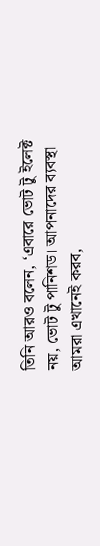তিনি আরও বলেন, ‘এবারে ভোট টু ইলেক্ট নয়, ভোট টু পানিশড। আপনাদের ব্যবস্থা আমরা এখানেই করব,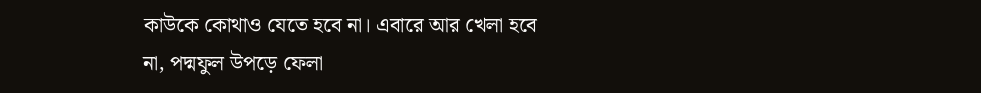কাউকে কোথাও যেতে হবে না। এবারে আর খেলা হবে না, পদ্মফুল উপড়ে ফেলা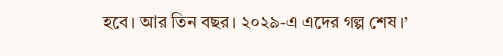হবে। আর তিন বছর। ২০২৯-এ এদের গল্প শেষ।’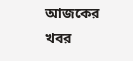আজকের খবর